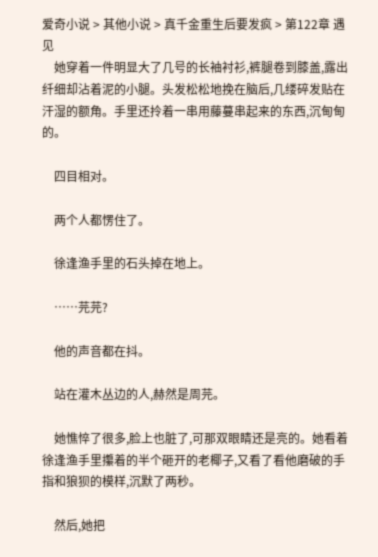爱奇小说 > 其他小说 > 真千金重生后要发疯 > 第122章 遇见
    她穿着一件明显大了几号的长袖衬衫,裤腿卷到膝盖,露出纤细却沾着泥的小腿。头发松松地挽在脑后,几缕碎发贴在汗湿的额角。手里还拎着一串用藤蔓串起来的东西,沉甸甸的。

    四目相对。

    两个人都愣住了。

    徐逢渔手里的石头掉在地上。

    ……芫芫?

    他的声音都在抖。

    站在灌木丛边的人,赫然是周芫。

    她憔悴了很多,脸上也脏了,可那双眼睛还是亮的。她看着徐逢渔手里攥着的半个砸开的老椰子,又看了看他磨破的手指和狼狈的模样,沉默了两秒。

    然后,她把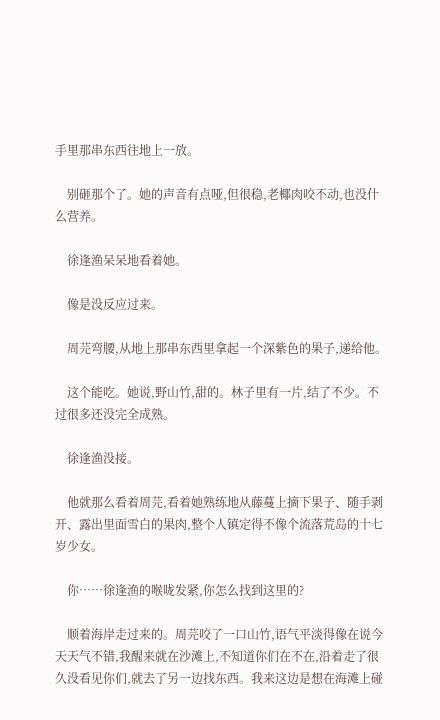手里那串东西往地上一放。

    别砸那个了。她的声音有点哑,但很稳,老椰肉咬不动,也没什么营养。

    徐逢渔呆呆地看着她。

    像是没反应过来。

    周芫弯腰,从地上那串东西里拿起一个深紫色的果子,递给他。

    这个能吃。她说,野山竹,甜的。林子里有一片,结了不少。不过很多还没完全成熟。

    徐逢渔没接。

    他就那么看着周芫,看着她熟练地从藤蔓上摘下果子、随手剥开、露出里面雪白的果肉,整个人镇定得不像个流落荒岛的十七岁少女。

    你……徐逢渔的喉咙发紧,你怎么找到这里的?

    顺着海岸走过来的。周芫咬了一口山竹,语气平淡得像在说今天天气不错,我醒来就在沙滩上,不知道你们在不在,沿着走了很久没看见你们,就去了另一边找东西。我来这边是想在海滩上碰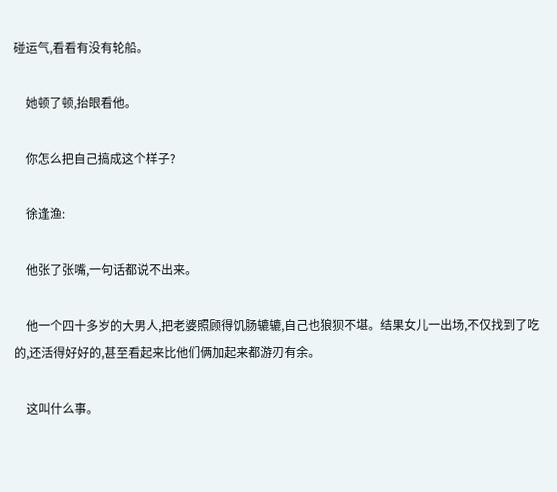碰运气,看看有没有轮船。

    她顿了顿,抬眼看他。

    你怎么把自己搞成这个样子?

    徐逢渔:

    他张了张嘴,一句话都说不出来。

    他一个四十多岁的大男人,把老婆照顾得饥肠辘辘,自己也狼狈不堪。结果女儿一出场,不仅找到了吃的,还活得好好的,甚至看起来比他们俩加起来都游刃有余。

    这叫什么事。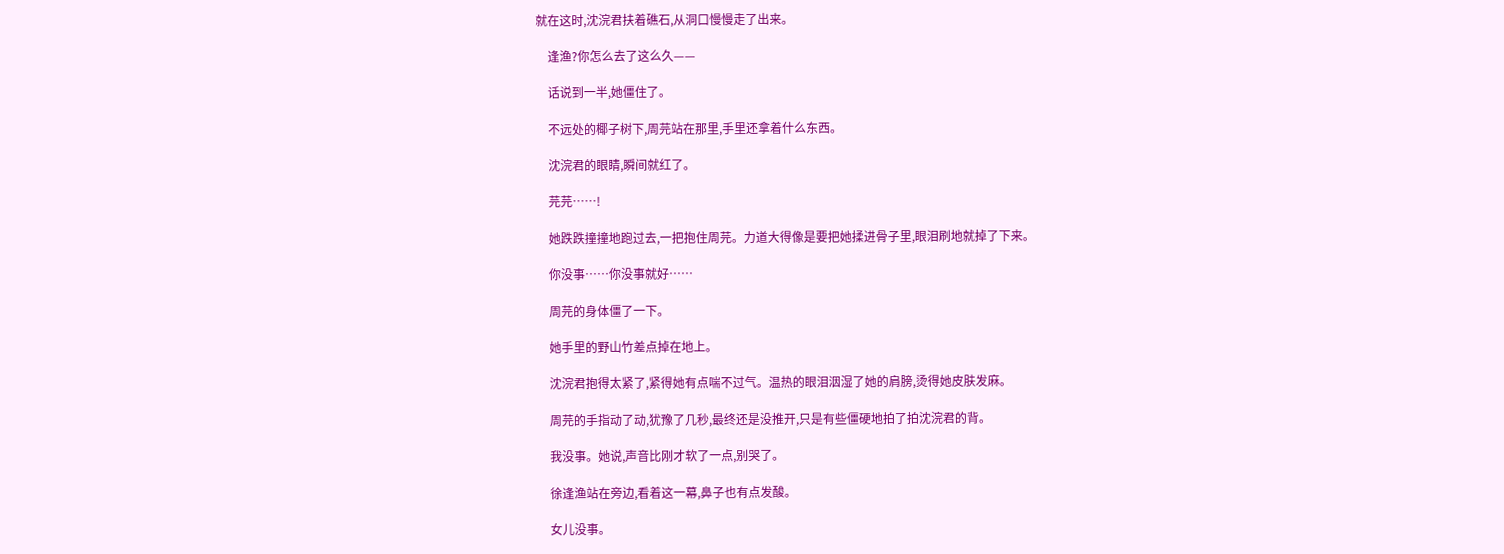就在这时,沈浣君扶着礁石,从洞口慢慢走了出来。

    逢渔?你怎么去了这么久——

    话说到一半,她僵住了。

    不远处的椰子树下,周芫站在那里,手里还拿着什么东西。

    沈浣君的眼睛,瞬间就红了。

    芫芫……!

    她跌跌撞撞地跑过去,一把抱住周芫。力道大得像是要把她揉进骨子里,眼泪刷地就掉了下来。

    你没事……你没事就好……

    周芫的身体僵了一下。

    她手里的野山竹差点掉在地上。

    沈浣君抱得太紧了,紧得她有点喘不过气。温热的眼泪洇湿了她的肩膀,烫得她皮肤发麻。

    周芫的手指动了动,犹豫了几秒,最终还是没推开,只是有些僵硬地拍了拍沈浣君的背。

    我没事。她说,声音比刚才软了一点,别哭了。

    徐逢渔站在旁边,看着这一幕,鼻子也有点发酸。

    女儿没事。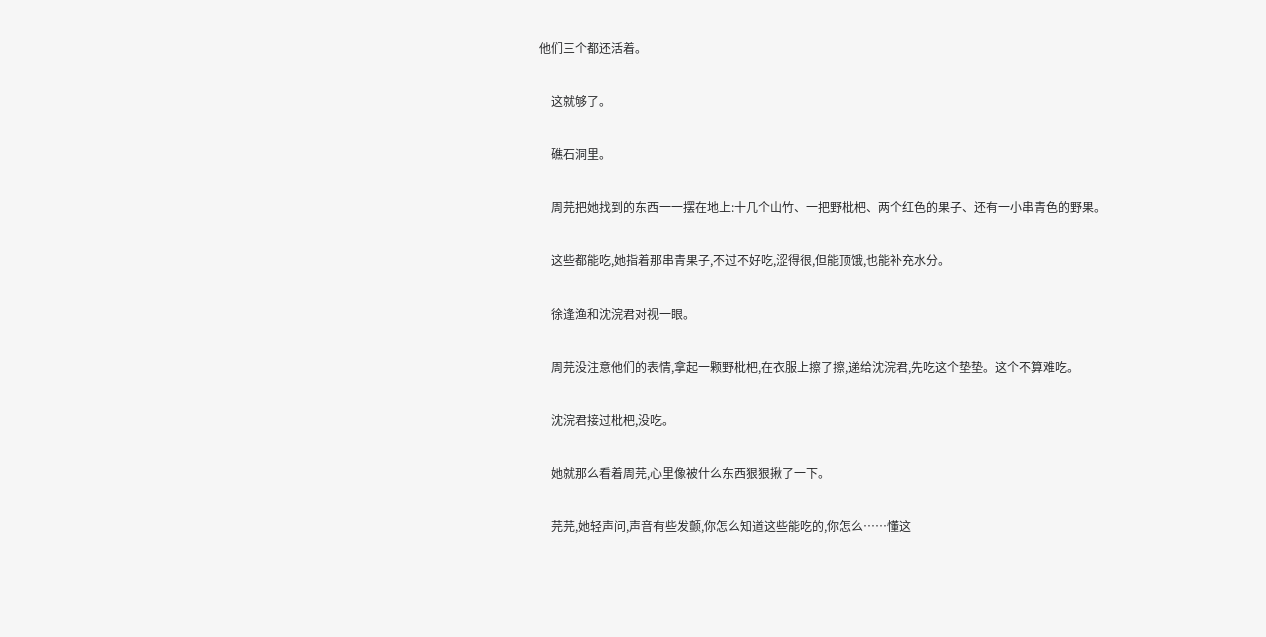他们三个都还活着。

    这就够了。

    礁石洞里。

    周芫把她找到的东西一一摆在地上:十几个山竹、一把野枇杷、两个红色的果子、还有一小串青色的野果。

    这些都能吃,她指着那串青果子,不过不好吃,涩得很,但能顶饿,也能补充水分。

    徐逢渔和沈浣君对视一眼。

    周芫没注意他们的表情,拿起一颗野枇杷,在衣服上擦了擦,递给沈浣君,先吃这个垫垫。这个不算难吃。

    沈浣君接过枇杷,没吃。

    她就那么看着周芫,心里像被什么东西狠狠揪了一下。

    芫芫,她轻声问,声音有些发颤,你怎么知道这些能吃的,你怎么……懂这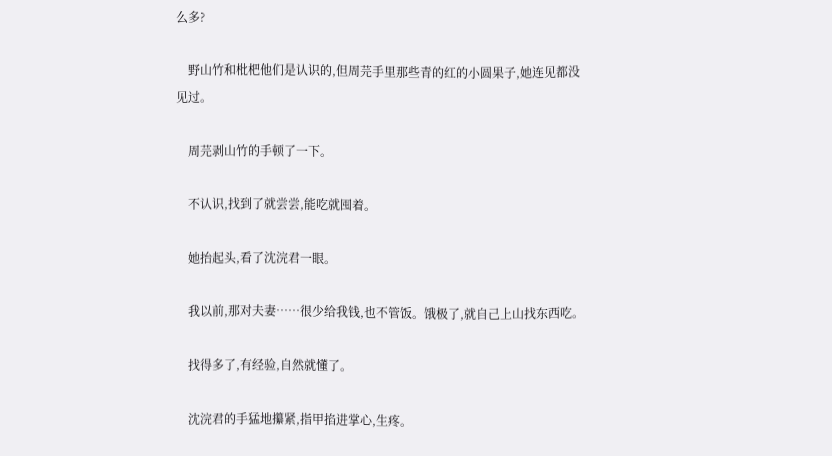么多?

    野山竹和枇杷他们是认识的,但周芫手里那些青的红的小圆果子,她连见都没见过。

    周芫剥山竹的手顿了一下。

    不认识,找到了就尝尝,能吃就囤着。

    她抬起头,看了沈浣君一眼。

    我以前,那对夫妻……很少给我钱,也不管饭。饿极了,就自己上山找东西吃。

    找得多了,有经验,自然就懂了。

    沈浣君的手猛地攥紧,指甲掐进掌心,生疼。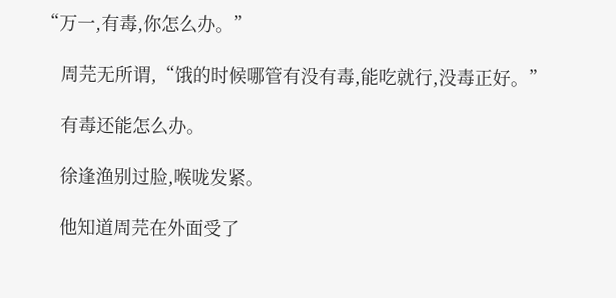“万一,有毒,你怎么办。”

    周芫无所谓,“饿的时候哪管有没有毒,能吃就行,没毒正好。”

    有毒还能怎么办。

    徐逢渔别过脸,喉咙发紧。

    他知道周芫在外面受了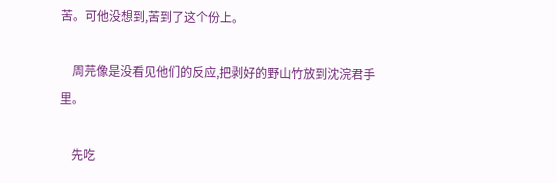苦。可他没想到,苦到了这个份上。

    周芫像是没看见他们的反应,把剥好的野山竹放到沈浣君手里。

    先吃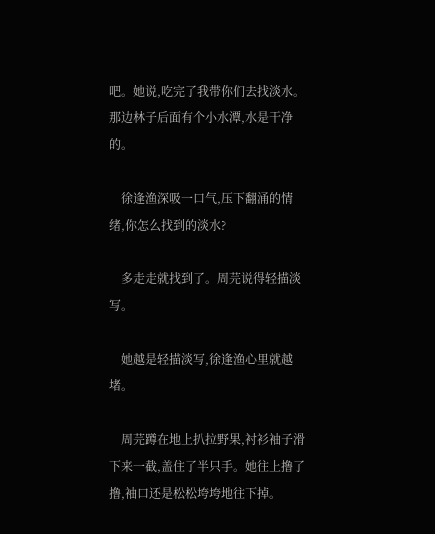吧。她说,吃完了我带你们去找淡水。那边林子后面有个小水潭,水是干净的。

    徐逢渔深吸一口气,压下翻涌的情绪,你怎么找到的淡水?

    多走走就找到了。周芫说得轻描淡写。

    她越是轻描淡写,徐逢渔心里就越堵。

    周芫蹲在地上扒拉野果,衬衫袖子滑下来一截,盖住了半只手。她往上撸了撸,袖口还是松松垮垮地往下掉。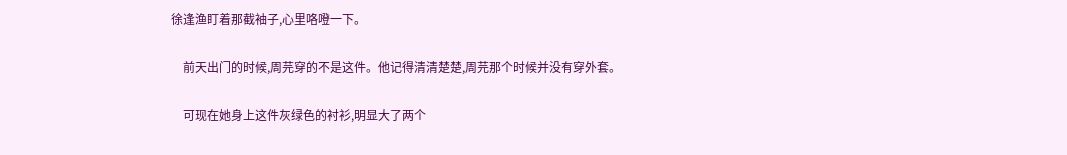徐逢渔盯着那截袖子,心里咯噔一下。

    前天出门的时候,周芫穿的不是这件。他记得清清楚楚,周芫那个时候并没有穿外套。

    可现在她身上这件灰绿色的衬衫,明显大了两个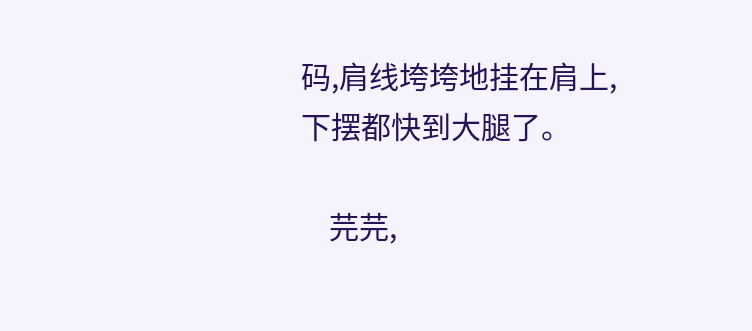码,肩线垮垮地挂在肩上,下摆都快到大腿了。

    芫芫,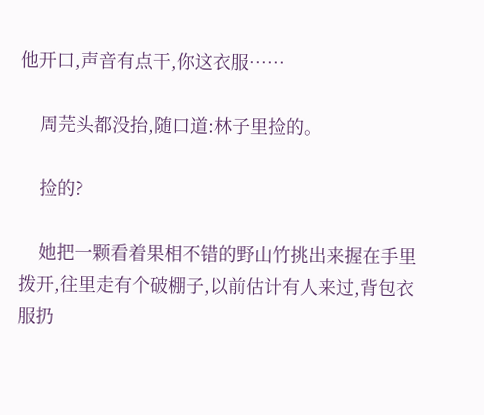他开口,声音有点干,你这衣服……

    周芫头都没抬,随口道:林子里捡的。

    捡的?

    她把一颗看着果相不错的野山竹挑出来握在手里拨开,往里走有个破棚子,以前估计有人来过,背包衣服扔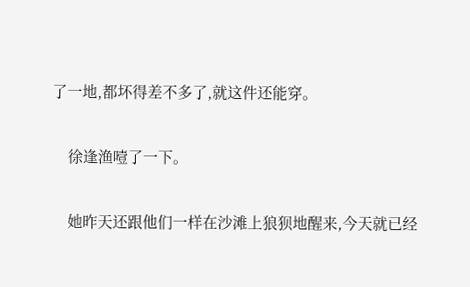了一地,都坏得差不多了,就这件还能穿。

    徐逢渔噎了一下。

    她昨天还跟他们一样在沙滩上狼狈地醒来,今天就已经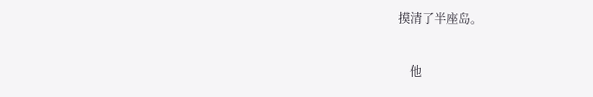摸清了半座岛。

    他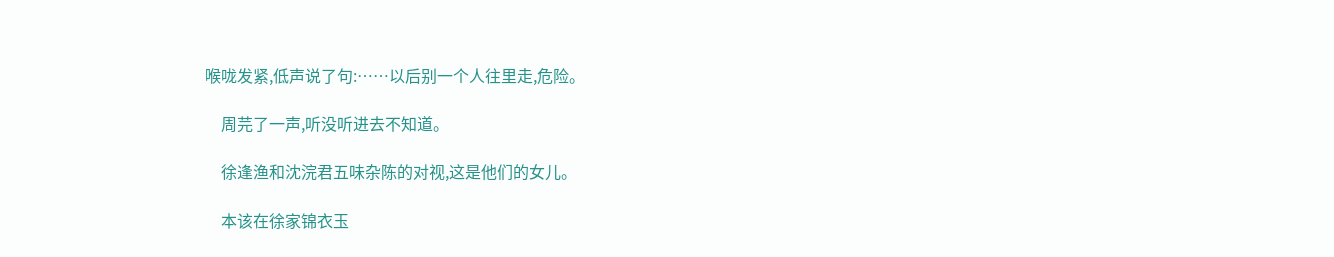喉咙发紧,低声说了句:……以后别一个人往里走,危险。

    周芫了一声,听没听进去不知道。

    徐逢渔和沈浣君五味杂陈的对视,这是他们的女儿。

    本该在徐家锦衣玉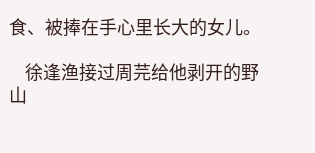食、被捧在手心里长大的女儿。

    徐逢渔接过周芫给他剥开的野山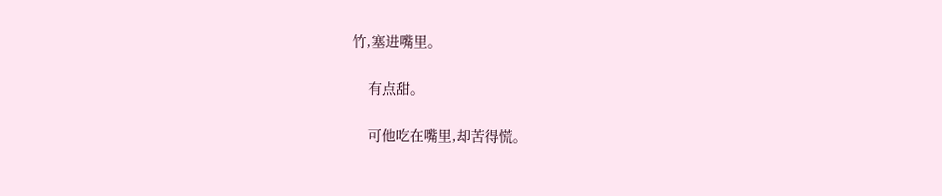竹,塞进嘴里。

    有点甜。

    可他吃在嘴里,却苦得慌。